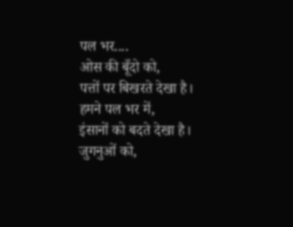पल भर....
ओस की बूँदो को,
पत्तों पर बिखरते देखा है।
हमने पल भर में,
इंसानों को बदते देखा है।
जुगनुओं को,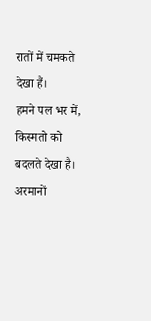रातों में चमकते देखा हैं।
हमने पल भर में,
किस्मतो को बदलते देखा है।
अरमानों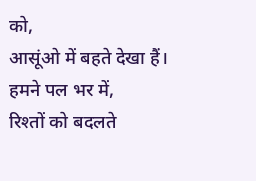को,
आसूंओ में बहते देखा हैं।
हमने पल भर में,
रिश्तों को बदलते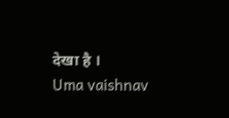देखा है ।
Uma vaishnav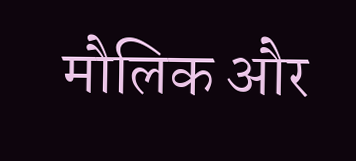मौलिक और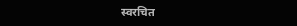स्वरचित